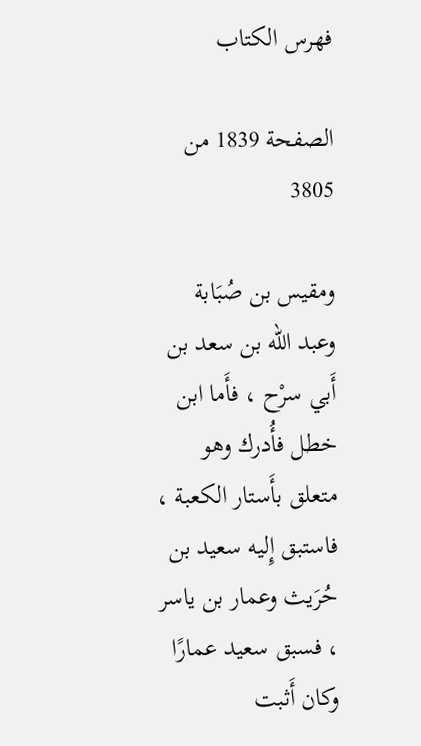فهرس الكتاب

الصفحة 1839 من 3805

ومقيس بن صُبَابة وعبد الله بن سعد بن أَبي سرْح ، فأَما ابن خطل فأُدرك وهو متعلق بأَستار الكعبة ، فاستبق إِليه سعيد بن حُرَيث وعمار بن ياسر ، فسبق سعيد عمارًا وكان أَثبت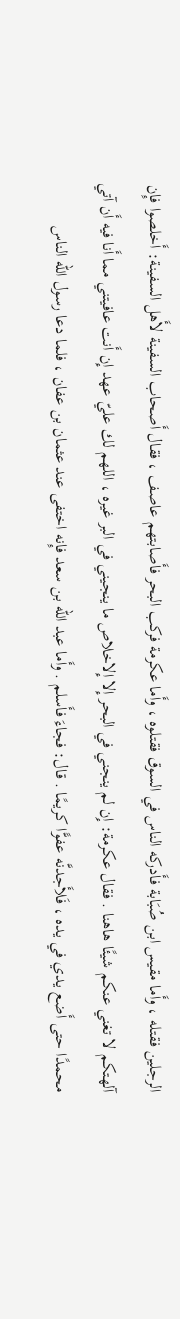الرجلين فقتله ، وأَما مقيس ابن صُبَابة فأَدركه الناس في السوق فقتلوه ، وأَما عكرمة فركب البحر فأَصابتهم عاصف ، فقال أَصحاب السفينة لأَهل السفينة: أَخلصوا فإِن آلهتكم لا تغني عنكم شيئًا هاهنا . فقال عكرمة: إِن لم ينجني في البحر إِلا إِلاخلاص ما ينجيني في البر غيره ، اللهم لك عليّ عهد إِن أَنت عافيتني مما أَنا فيه أَن آتي محمدًا حتى أَضع يدي في يده ، فَلأَجدنَّه عفوًّا كريمًا . قال: فجاءَ فأَسلم . وأَما عبد الله بن سعد فإِنه اختفى عند عثمان بن عفان ، فلما دعا رسول الله الناس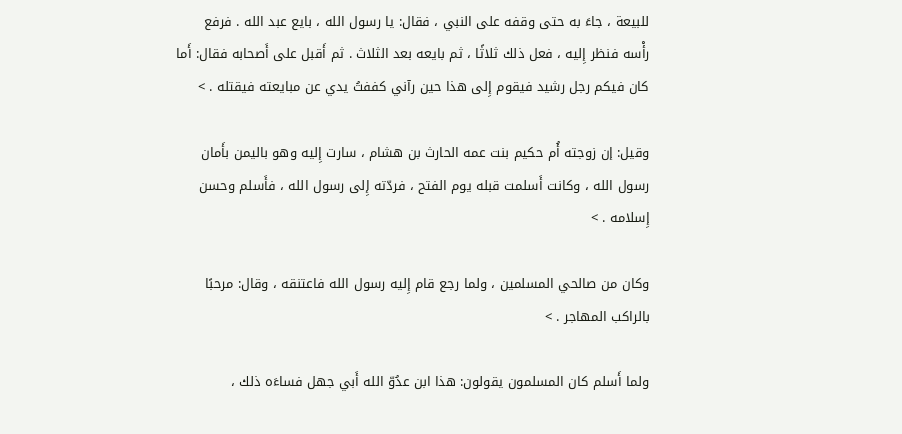للبيعة ، جاءَ به حتى وقفه على النبي ، فقال: يا رسول الله ، بايع عبد الله . فرفع رأْسه فنظر إِليه ، فعل ذلك ثلاثًا ، ثم بايعه بعد الثلاث . ثم أَقبل على أَصحابه فقال: أَما كان فيكم رجل رشيد فيقوم إِلى هذا حين رآني كففتُ يدي عن مبايعته فيقتله . >

وقيل: إن زوجته أُم حكيم بنت عمه الحارث بن هشام ، سارت إِليه وهو باليمن بأَمان رسول الله ، وكانت أَسلمت قبله يوم الفتح ، فردّته إِلى رسول الله ، فأَسلم وحسن إِسلامه . >

وكان من صالحي المسلمين ، ولما رجع قام إِليه رسول الله فاعتنقه ، وقال: مرحبًا بالراكب المهاجر . >

ولما أَسلم كان المسلمون يقولون: هذا ابن عدُوّ الله أَبي جهل فساءَه ذلك ،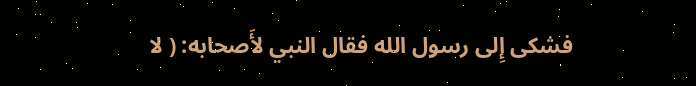فشكى إِلى رسول الله فقال النبي لأَصحابه: ( لا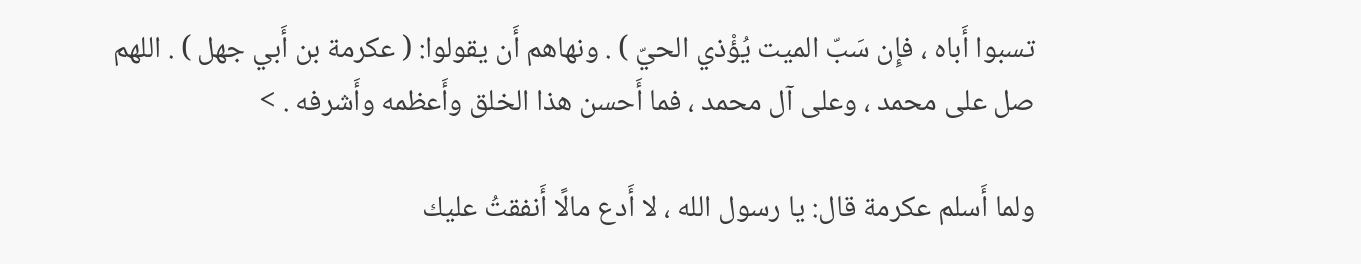تسبوا أَباه ، فإِن سَبّ الميت يُؤْذي الحيّ ) . ونهاهم أَن يقولوا: ( عكرمة بن أَبي جهل ) . اللهم صل على محمد ، وعلى آل محمد ، فما أَحسن هذا الخلق وأَعظمه وأَشرفه . >

ولما أَسلم عكرمة قال: يا رسول الله ، لا أَدع مالًا أَنفقتُ عليك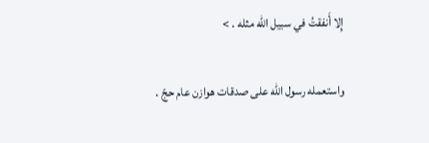إِلا أَنفقتُ في سبيل الله مثله . >

واستعمله رسول الله على صدقات هوازن عام حجّ .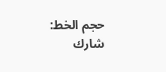حجم الخط:
شارك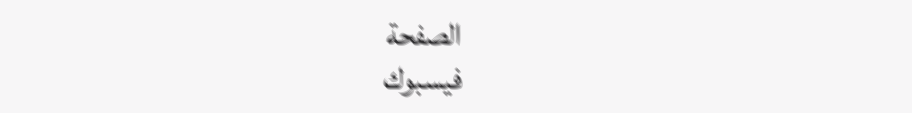الصفحة
فيسبوك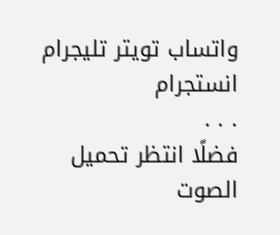واتساب تويتر تليجرام انستجرام
. . .
فضلًا انتظر تحميل الصوت